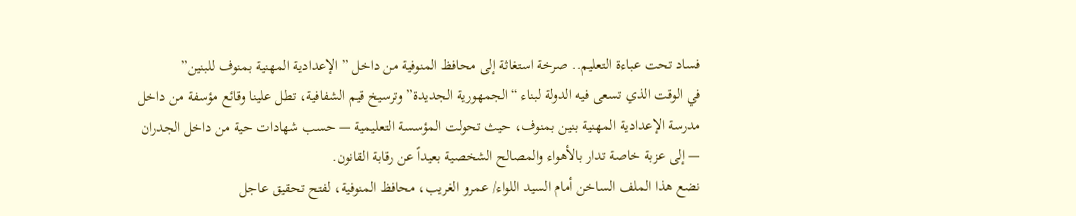فساد تحت عباءة التعليم.. صرخة استغاثة إلى محافظ المنوفية من داخل ” الإعدادية المهنية بمنوف للبنين”
في الوقت الذي تسعى فيه الدولة لبناء “الجمهورية الجديدة” وترسيخ قيم الشفافية، تطل علينا وقائع مؤسفة من داخل مدرسة الإعدادية المهنية بنين بمنوف، حيث تحولت المؤسسة التعليمية — حسب شهادات حية من داخل الجدران — إلى عزبة خاصة تدار بالأهواء والمصالح الشخصية بعيداً عن رقابة القانون.
نضع هذا الملف الساخن أمام السيد اللواء/ عمرو الغريب، محافظ المنوفية، لفتح تحقيق عاجل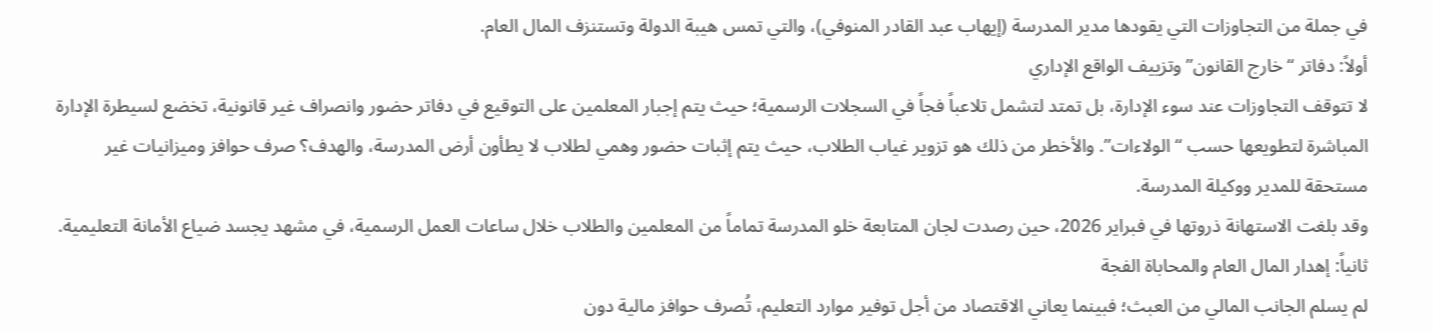في جملة من التجاوزات التي يقودها مدير المدرسة (إيهاب عبد القادر المنوفي)، والتي تمس هيبة الدولة وتستنزف المال العام.
أولاً: دفاتر “خارج القانون” وتزييف الواقع الإداري
لا تتوقف التجاوزات عند سوء الإدارة، بل تمتد لتشمل تلاعباً فجاً في السجلات الرسمية؛ حيث يتم إجبار المعلمين على التوقيع في دفاتر حضور وانصراف غير قانونية، تخضع لسيطرة الإدارة المباشرة لتطويعها حسب “الولاءات”. والأخطر من ذلك هو تزوير غياب الطلاب، حيث يتم إثبات حضور وهمي لطلاب لا يطأون أرض المدرسة، والهدف؟ صرف حوافز وميزانيات غير مستحقة للمدير ووكيلة المدرسة.
وقد بلغت الاستهانة ذروتها في فبراير 2026، حين رصدت لجان المتابعة خلو المدرسة تماماً من المعلمين والطلاب خلال ساعات العمل الرسمية، في مشهد يجسد ضياع الأمانة التعليمية.
ثانياً: إهدار المال العام والمحاباة الفجة
لم يسلم الجانب المالي من العبث؛ فبينما يعاني الاقتصاد من أجل توفير موارد التعليم، تُصرف حوافز مالية دون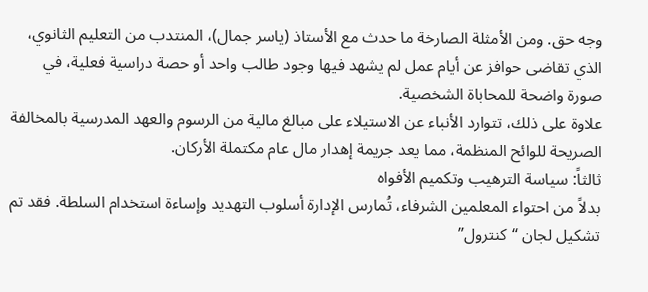وجه حق. ومن الأمثلة الصارخة ما حدث مع الأستاذ (ياسر جمال)، المنتدب من التعليم الثانوي، الذي تقاضى حوافز عن أيام عمل لم يشهد فيها وجود طالب واحد أو حصة دراسية فعلية، في صورة واضحة للمحاباة الشخصية.
علاوة على ذلك، تتوارد الأنباء عن الاستيلاء على مبالغ مالية من الرسوم والعهد المدرسية بالمخالفة الصريحة للوائح المنظمة، مما يعد جريمة إهدار مال عام مكتملة الأركان.
ثالثاً: سياسة الترهيب وتكميم الأفواه
بدلاً من احتواء المعلمين الشرفاء، تُمارس الإدارة أسلوب التهديد وإساءة استخدام السلطة. فقد تم تشكيل لجان “كنترول”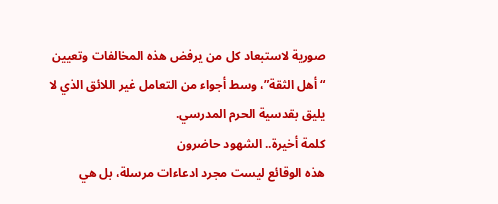صورية لاستبعاد كل من يرفض هذه المخالفات وتعيين “أهل الثقة”، وسط أجواء من التعامل غير اللائق الذي لا يليق بقدسية الحرم المدرسي.
كلمة أخيرة.. الشهود حاضرون
هذه الوقائع ليست مجرد ادعاءات مرسلة، بل هي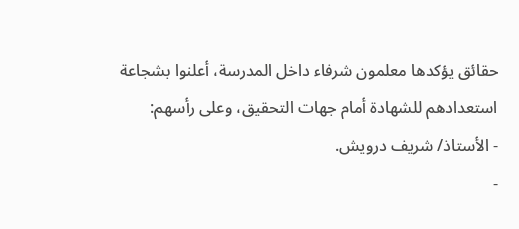حقائق يؤكدها معلمون شرفاء داخل المدرسة، أعلنوا بشجاعة استعدادهم للشهادة أمام جهات التحقيق، وعلى رأسهم:
- الأستاذ/ شريف درويش.
-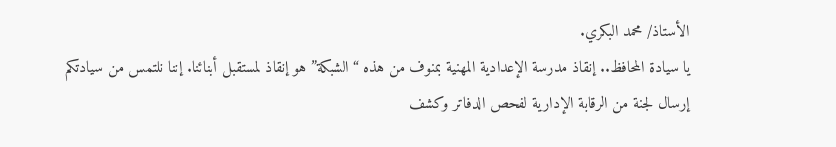الأستاذ/ محمد البكري.
يا سيادة المحافظ.. إنقاذ مدرسة الإعدادية المهنية بمنوف من هذه “الشبكة” هو إنقاذ لمستقبل أبنائنا. إننا نلتمس من سيادتكم إرسال لجنة من الرقابة الإدارية لفحص الدفاتر وكشف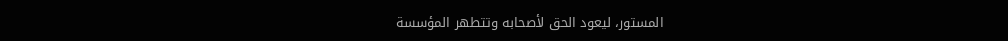المستور، ليعود الحق لأصحابه وتتطهر المؤسسة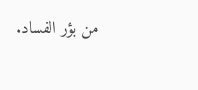من بؤر الفساد.